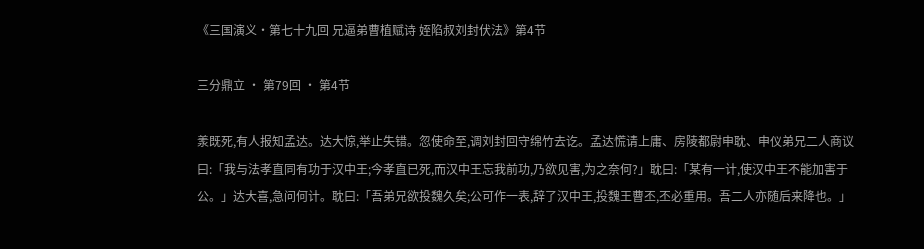《三国演义·第七十九回 兄逼弟曹植赋诗 姪陷叔刘封伏法》第4节

三分鼎立 · 第79回 · 第4节

羕既死,有人报知孟达。达大惊,举止失错。忽使命至,调刘封回守绵竹去讫。孟达慌请上庸、房陵都尉申耽、申仪弟兄二人商议曰:「我与法孝直同有功于汉中王;今孝直已死,而汉中王忘我前功,乃欲见害,为之奈何?」耽曰:「某有一计,使汉中王不能加害于公。」达大喜,急问何计。耽曰:「吾弟兄欲投魏久矣;公可作一表,辞了汉中王,投魏王曹丕,丕必重用。吾二人亦随后来降也。」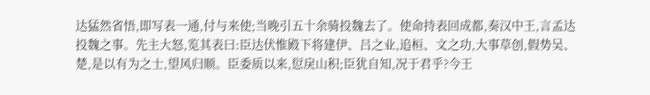达猛然省悟,即写表一通,付与来使;当晚引五十余骑投魏去了。使命持表回成都,奏汉中王,言孟达投魏之事。先主大怒,览其表曰:臣达伏惟殿下将建伊、吕之业,追桓、文之功,大事草创,假势吴、楚,是以有为之士,望风归顺。臣委质以来,愆戾山积;臣犹自知,况于君乎?今王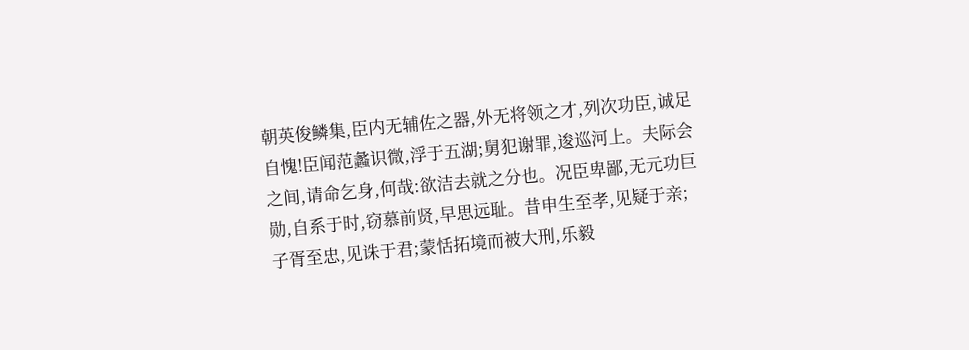朝英俊鳞集,臣内无辅佐之器,外无将领之才,列次功臣,诚足自愧!臣闻范蠡识微,浮于五湖;舅犯谢罪,逡巡河上。夫际会之间,请命乞身,何哉:欲洁去就之分也。况臣卑鄙,无元功巨勋,自系于时,窃慕前贤,早思远耻。昔申生至孝,见疑于亲;子胥至忠,见诛于君;蒙恬拓境而被大刑,乐毅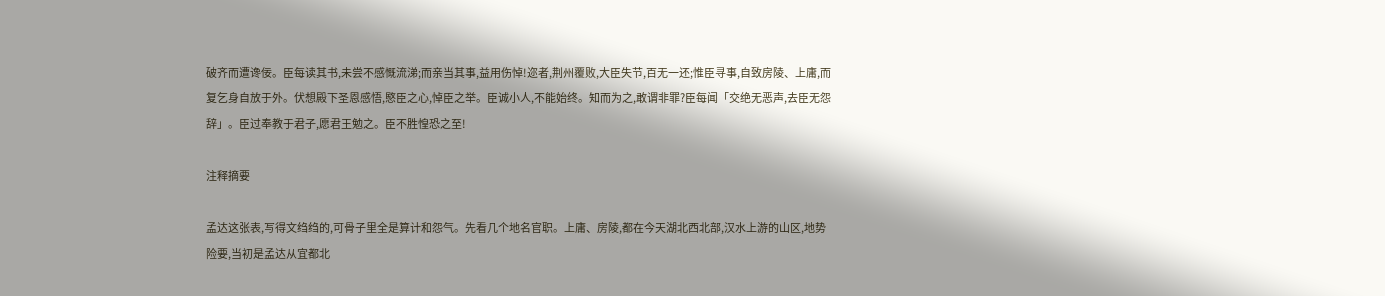破齐而遭谗佞。臣每读其书,未尝不感慨流涕;而亲当其事,益用伤悼!迩者,荆州覆败,大臣失节,百无一还;惟臣寻事,自致房陵、上庸,而复乞身自放于外。伏想殿下圣恩感悟,愍臣之心,悼臣之举。臣诚小人,不能始终。知而为之,敢谓非罪?臣每闻「交绝无恶声,去臣无怨辞」。臣过奉教于君子,愿君王勉之。臣不胜惶恐之至!

注释摘要

孟达这张表,写得文绉绉的,可骨子里全是算计和怨气。先看几个地名官职。上庸、房陵,都在今天湖北西北部,汉水上游的山区,地势险要,当初是孟达从宜都北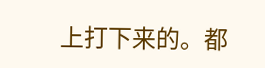上打下来的。都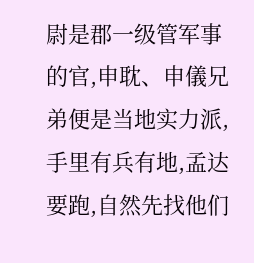尉是郡一级管军事的官,申耽、申儀兄弟便是当地实力派,手里有兵有地,孟达要跑,自然先找他们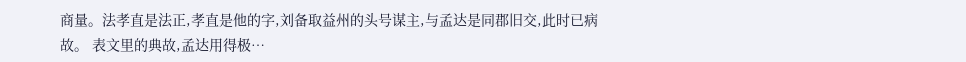商量。法孝直是法正,孝直是他的字,刘备取益州的头号谋主,与孟达是同郡旧交,此时已病故。 表文里的典故,孟达用得极…